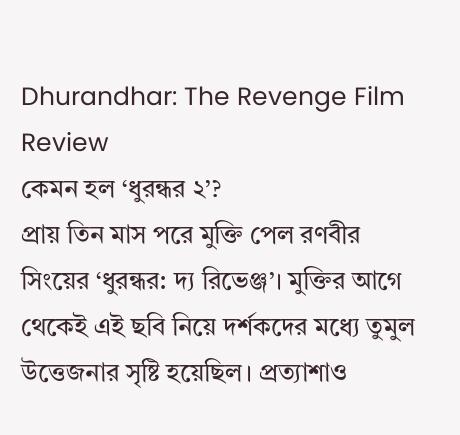Dhurandhar: The Revenge Film Review
কেমন হল ‘ধুরন্ধর ২’?
প্রায় তিন মাস পরে মুক্তি পেল রণবীর সিংয়ের ‘ধুরন্ধর: দ্য রিভেঞ্জ’। মুক্তির আগে থেকেই এই ছবি নিয়ে দর্শকদের মধ্যে তুমুল উত্তেজনার সৃষ্টি হয়েছিল। প্রত্যাশাও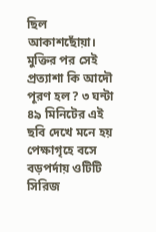ছিল আকাশছোঁয়া। মুক্তির পর সেই প্রত্যাশা কি আদৌ পূরণ হল? ৩ ঘন্টা ৪৯ মিনিটের এই ছবি দেখে মনে হয় পেক্ষাগৃহে বসে বড়পর্দায় ওটিটি সিরিজ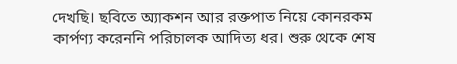দেখছি। ছবিতে অ্যাকশন আর রক্তপাত নিয়ে কোনরকম কার্পণ্য করেননি পরিচালক আদিত্য ধর। শুরু থেকে শেষ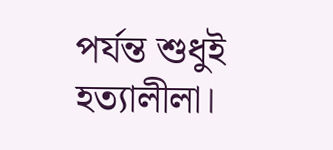পর্যন্ত শুধুই হত্যালীলা।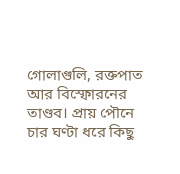গোলাগুলি, রক্তপাত আর বিস্ফোরনের তাণ্ডব। প্রায় পৌনে চার ঘণ্টা ধরে কিছু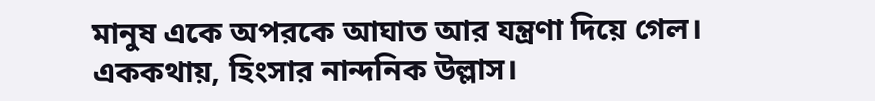মানুষ একে অপরকে আঘাত আর যন্ত্রণা দিয়ে গেল। এককথায়, হিংসার নান্দনিক উল্লাস।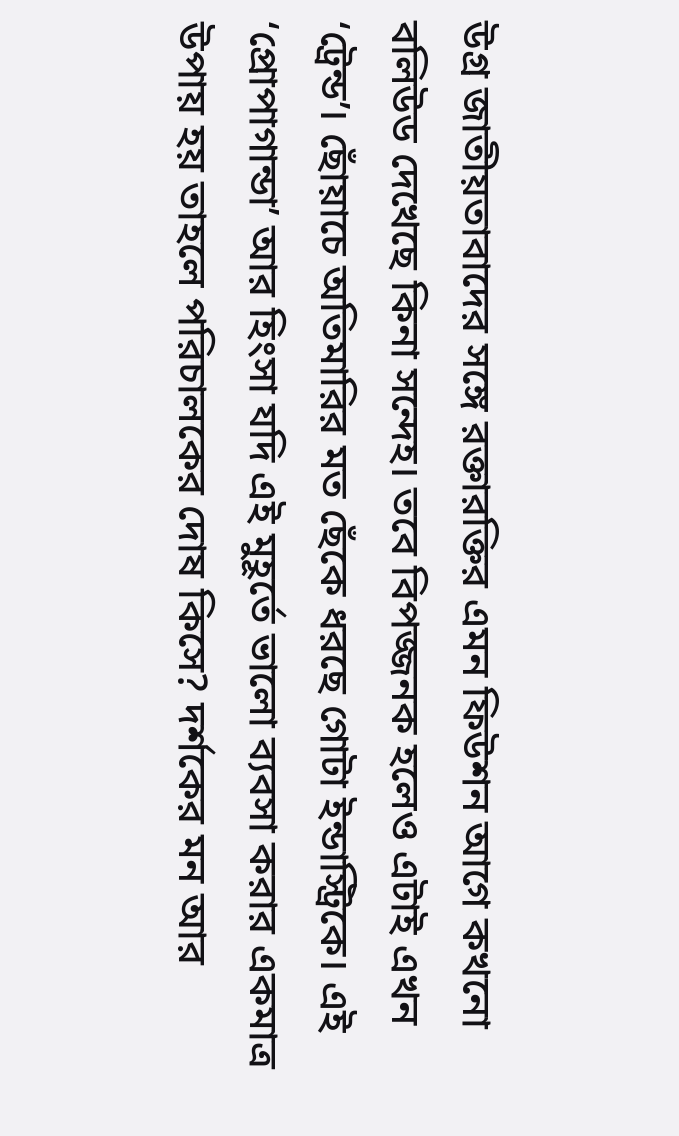উগ্র জাতীয়তাবাদের সঙ্গে রক্তারক্তির এমন ফিউশন আগে কখনো বলিউড দেখেছে কিনা সন্দেহ। তবে বিপজ্জনক হলেও এটাই এখন ‘ট্রেন্ড’। ছোঁয়াচে অতিমারির মত ছেঁকে ধরছে গোটা ইন্ডাস্ট্রিকে। এই ‘প্রোপাগান্ডা’ আর হিংসা যদি এই মুহূর্তে ভালো ব্যবসা করার একমাত্র উপায় হয় তাহলে পরিচালকের দোষ কিসে? দর্শকের মন আর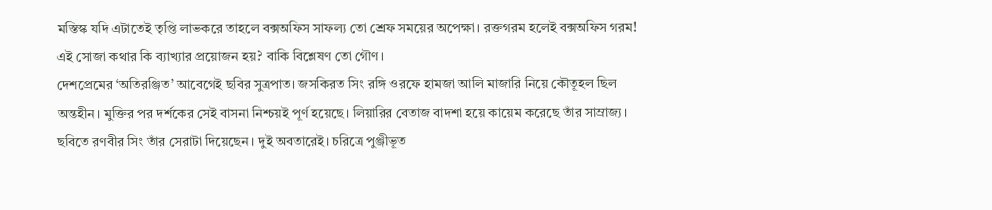মস্তিস্ক যদি এটাতেই তৃপ্তি লাভকরে তাহলে বক্সঅফিস সাফল্য তো শ্রেফ সময়ের অপেক্ষা। রক্তগরম হলেই বক্সঅফিস গরম! এই সোজা কথার কি ব্যাখ্যার প্রয়োজন হয়? বাকি বিশ্লেষণ তো গৌণ।
দেশপ্রেমের ‘অতিরঞ্জিত’ আবেগেই ছবির সুত্রপাত। জসকিরত সিং রঙ্গি ওরফে হামজা আলি মাজারি নিয়ে কৌতূহল ছিল অন্তহীন। মুক্তির পর দর্শকের সেই বাসনা নিশ্চয়ই পূর্ণ হয়েছে। লিয়ারির বেতাজ বাদশা হয়ে কায়েম করেছে তাঁর সাম্রাজ্য। ছবিতে রণবীর সিং তাঁর সেরাটা দিয়েছেন। দুই অবতারেই। চরিত্রে পুঞ্জীভূত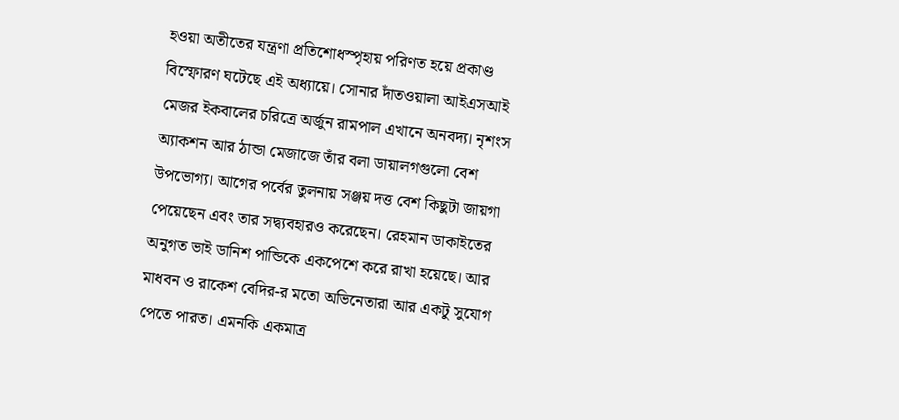হওয়া অতীতের যন্ত্রণা প্রতিশোধস্পৃহায় পরিণত হয়ে প্রকাণ্ড বিস্ফোরণ ঘটেছে এই অধ্যায়ে। সোনার দাঁতওয়ালা আইএসআই মেজর ইকবালের চরিত্রে অর্জুন রামপাল এখানে অনবদ্য। নৃশংস অ্যাকশন আর ঠান্ডা মেজাজে তাঁর বলা ডায়ালগগুলো বেশ উপভোগ্য। আগের পর্বের তুলনায় সঞ্জয় দত্ত বেশ কিছুটা জায়গা পেয়েছেন এবং তার সদ্ব্যবহারও করেছেন। রেহমান ডাকাইতের অনুগত ভাই ডানিশ পান্ডিকে একপেশে করে রাখা হয়েছে। আর মাধবন ও রাকেশ বেদির-র মতো অভিনেতারা আর একটু সুযোগ পেতে পারত। এমনকি একমাত্র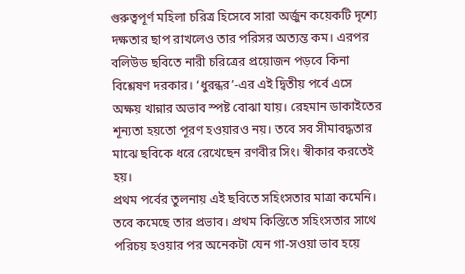গুরুত্বপূর্ণ মহিলা চরিত্র হিসেবে সারা অর্জুন কয়েকটি দৃশ্যে দক্ষতার ছাপ রাখলেও তার পরিসর অত্যন্ত কম। এরপর বলিউড ছবিতে নারী চরিত্রের প্রয়োজন পড়বে কিনা বিশ্লেষণ দরকার। ‘ধুরন্ধর’-এর এই দ্বিতীয় পর্বে এসে অক্ষয় খান্নার অভাব স্পষ্ট বোঝা যায়। রেহমান ডাকাইতের শূন্যতা হয়তো পূরণ হওয়ারও নয়। তবে সব সীমাবদ্ধতার মাঝে ছবিকে ধরে রেখেছেন রণবীর সিং। স্বীকার করতেই হয়।
প্রথম পর্বের তুলনায় এই ছবিতে সহিংসতার মাত্রা কমেনি। তবে কমেছে তার প্রভাব। প্রথম কিস্তিতে সহিংসতার সাথে পরিচয় হওয়ার পর অনেকটা যেন গা-সওয়া ভাব হয়ে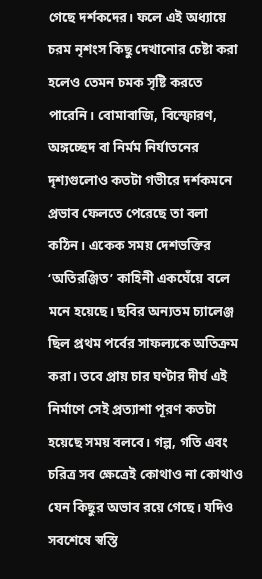গেছে দর্শকদের। ফলে এই অধ্যায়ে চরম নৃশংস কিছু দেখানোর চেষ্টা করা হলেও তেমন চমক সৃষ্টি করতে পারেনি। বোমাবাজি, বিস্ফোরণ, অঙ্গচ্ছেদ বা নির্মম নির্যাতনের দৃশ্যগুলোও কতটা গভীরে দর্শকমনে প্রভাব ফেলতে পেরেছে তা বলা কঠিন। একেক সময় দেশভক্তির ‘অতিরঞ্জিত’ কাহিনী একঘেঁয়ে বলে মনে হয়েছে। ছবির অন্যতম চ্যালেঞ্জ ছিল প্রথম পর্বের সাফল্যকে অতিক্রম করা। তবে প্রায় চার ঘণ্টার দীর্ঘ এই নির্মাণে সেই প্রত্যাশা পূরণ কতটা হয়েছে সময় বলবে। গল্প, গতি এবং চরিত্র সব ক্ষেত্রেই কোথাও না কোথাও যেন কিছুর অভাব রয়ে গেছে। যদিও সবশেষে স্বস্তি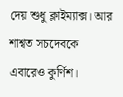দেয় শুধু ক্লাইম্যাক্স। আর শাশ্বত সচদেবকে এবারেও কুর্ণিশ।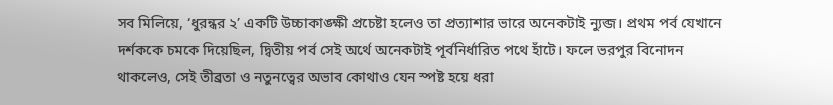সব মিলিয়ে, ‘ধুরন্ধর ২’ একটি উচ্চাকাঙ্ক্ষী প্রচেষ্টা হলেও তা প্রত্যাশার ভারে অনেকটাই ন্যুব্জ। প্রথম পর্ব যেখানে দর্শককে চমকে দিয়েছিল, দ্বিতীয় পর্ব সেই অর্থে অনেকটাই পূর্বনির্ধারিত পথে হাঁটে। ফলে ভরপুর বিনোদন থাকলেও, সেই তীব্রতা ও নতুনত্বের অভাব কোথাও যেন স্পষ্ট হয়ে ধরা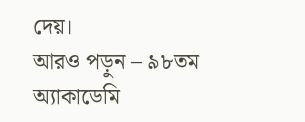দেয়।
আরও পড়ুন – ৯৮তম অ্যাকাডেমি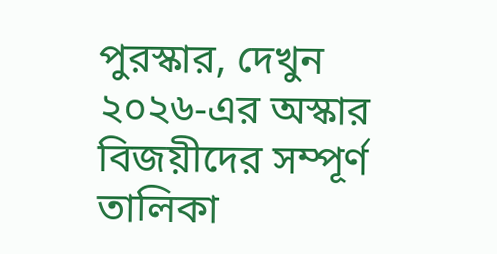পুরস্কার, দেখুন ২০২৬-এর অস্কার বিজয়ীদের সম্পূর্ণ তালিকা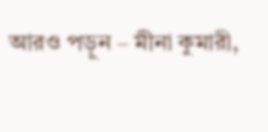আরও পড়ুন – মীনা কুমারী,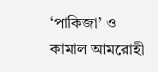‘পাকিজা’ ও কামাল আমরোহী